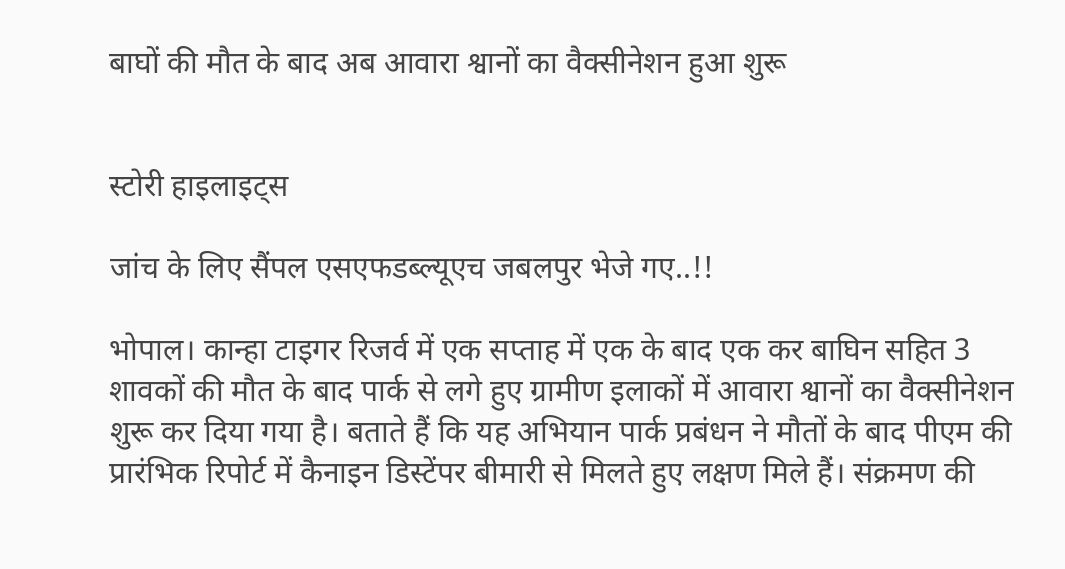बाघों की मौत के बाद अब आवारा श्वानों का वैक्सीनेशन हुआ शुरू


स्टोरी हाइलाइट्स

जांच के लिए सैंपल एसएफडब्ल्यूएच जबलपुर भेजे गए..!!

भोपाल। कान्हा टाइगर रिजर्व में एक सप्ताह में एक के बाद एक कर बाघिन सहित 3 शावकों की मौत के बाद पार्क से लगे हुए ग्रामीण इलाकों में आवारा श्वानों का वैक्सीनेशन शुरू कर दिया गया है। बताते हैं कि यह अभियान पार्क प्रबंधन ने मौतों के बाद पीएम की प्रारंभिक रिपोर्ट में कैनाइन डिस्टेंपर बीमारी से मिलते हुए लक्षण मिले हैं। संक्रमण की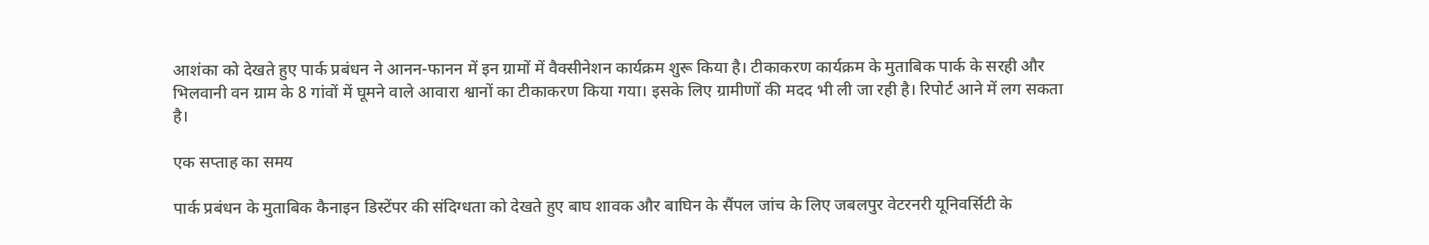आशंका को देखते हुए पार्क प्रबंधन ने आनन-फानन में इन ग्रामों में वैक्सीनेशन कार्यक्रम शुरू किया है। टीकाकरण कार्यक्रम के मुताबिक पार्क के सरही और भिलवानी वन ग्राम के 8 गांवों में घूमने वाले आवारा श्वानों का टीकाकरण किया गया। इसके लिए ग्रामीणों की मदद भी ली जा रही है। रिपोर्ट आने में लग सकता है।

एक सप्ताह का समय

पार्क प्रबंधन के मुताबिक कैनाइन डिस्टेंपर की संदिग्धता को देखते हुए बाघ शावक और बाघिन के सैंपल जांच के लिए जबलपुर वेटरनरी यूनिवर्सिटी के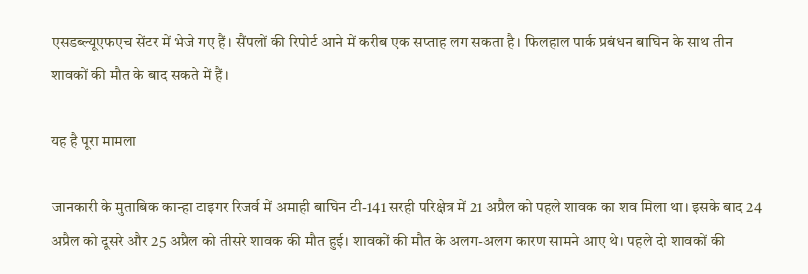एसडब्ल्यूएफएच सेंटर में भेजे गए हैं। सैंपलों की रिपोर्ट आने में करीब एक सप्ताह लग सकता है। फिलहाल पार्क प्रबंधन बाघिन के साथ तीन शावकों की मौत के बाद सकते में हैं।

यह है पूरा मामला

जानकारी के मुताबिक कान्हा टाइगर रिजर्व में अमाही बाघिन टी-141 सरही परिक्षेत्र में 21 अप्रैल को पहले शावक का शव मिला था। इसके बाद 24 अप्रैल को दूसरे और 25 अप्रैल को तीसरे शावक की मौत हुई। शावकों की मौत के अलग-अलग कारण सामने आए थे। पहले दो शावकों की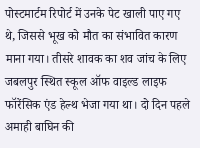पोस्टमार्टम रिपोर्ट में उनके पेट खाली पाए गए थे, जिससे भूख को मौत का संभावित कारण माना गया। तीसरे शावक का शव जांच के लिए जबलपुर स्थित स्कूल ऑफ वाइल्ड लाइफ फॉरेंसिक एंड हेल्थ भेजा गया था। दो दिन पहले अमाही बाघिन की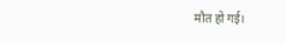मौत हो गई।